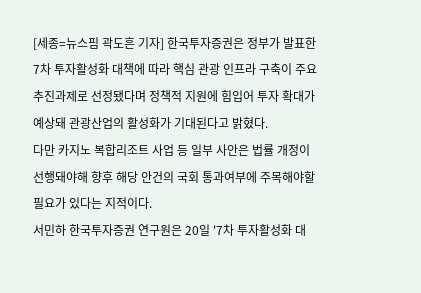[세종=뉴스핌 곽도흔 기자] 한국투자증권은 정부가 발표한 7차 투자활성화 대책에 따라 핵심 관광 인프라 구축이 주요 추진과제로 선정됐다며 정책적 지원에 힘입어 투자 확대가 예상돼 관광산업의 활성화가 기대된다고 밝혔다.
다만 카지노 복합리조트 사업 등 일부 사안은 법률 개정이 선행돼야해 향후 해당 안건의 국회 통과여부에 주목해야할 필요가 있다는 지적이다.
서민하 한국투자증권 연구원은 20일 '7차 투자활성화 대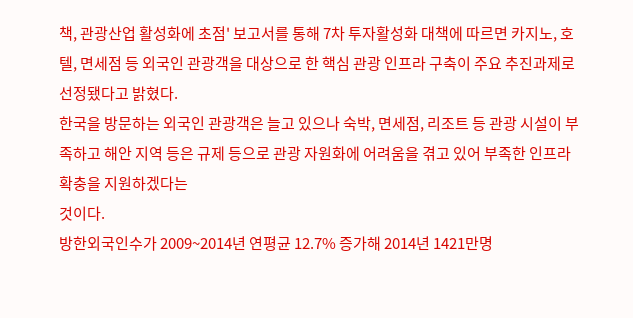책, 관광산업 활성화에 초점' 보고서를 통해 7차 투자활성화 대책에 따르면 카지노, 호텔, 면세점 등 외국인 관광객을 대상으로 한 핵심 관광 인프라 구축이 주요 추진과제로 선정됐다고 밝혔다.
한국을 방문하는 외국인 관광객은 늘고 있으나 숙박, 면세점, 리조트 등 관광 시설이 부족하고 해안 지역 등은 규제 등으로 관광 자원화에 어려움을 겪고 있어 부족한 인프라 확충을 지원하겠다는
것이다.
방한외국인수가 2009~2014년 연평균 12.7% 증가해 2014년 1421만명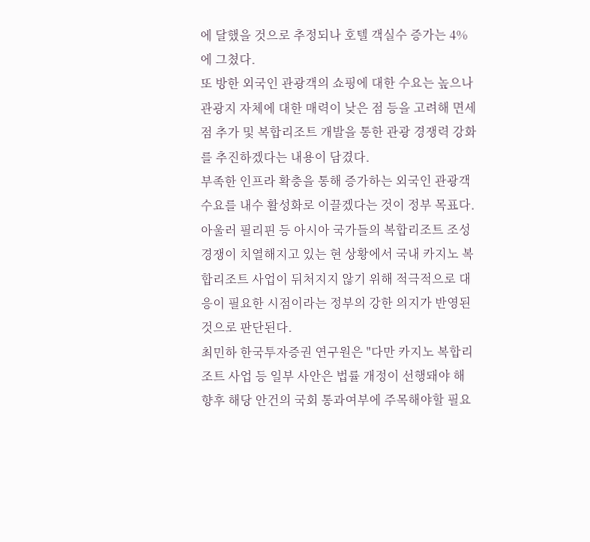에 달했을 것으로 추정되나 호텔 객실수 증가는 4%에 그쳤다.
또 방한 외국인 관광객의 쇼핑에 대한 수요는 높으나 관광지 자체에 대한 매력이 낮은 점 등을 고려해 면세점 추가 및 복합리조트 개발을 통한 관광 경쟁력 강화를 추진하겠다는 내용이 담겼다.
부족한 인프라 확충을 통해 증가하는 외국인 관광객 수요를 내수 활성화로 이끌겠다는 것이 정부 목표다.
아울러 필리핀 등 아시아 국가들의 복합리조트 조성 경쟁이 치열해지고 있는 현 상황에서 국내 카지노 복합리조트 사업이 뒤처지지 않기 위해 적극적으로 대응이 필요한 시점이라는 정부의 강한 의지가 반영된 것으로 판단된다.
최민하 한국투자증권 연구원은 "다만 카지노 복합리조트 사업 등 일부 사안은 법률 개정이 선행돼야 해 향후 해당 안건의 국회 통과여부에 주목해야할 필요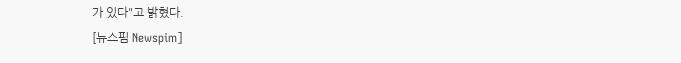가 있다"고 밝혔다.
[뉴스핌 Newspim]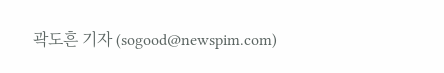곽도흔 기자 (sogood@newspim.com)